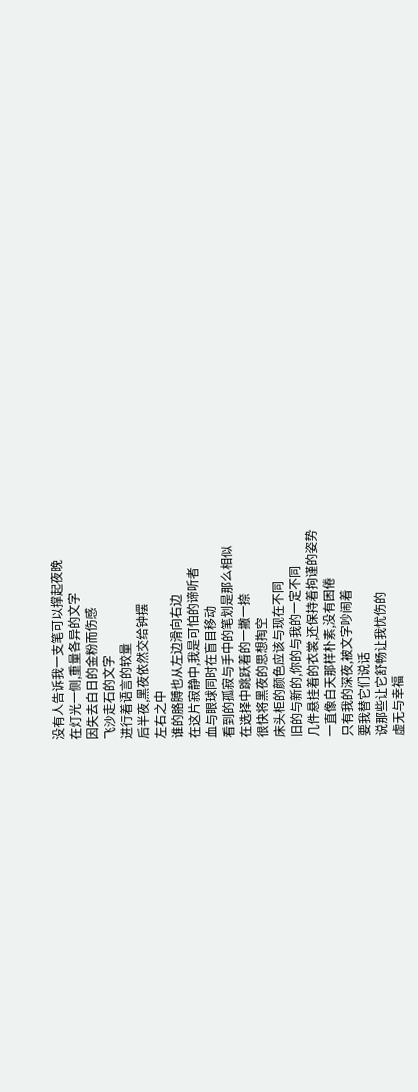没有人告诉我一支笔可以撑起夜晚
在灯光一侧,重量各异的文字
因失去白日的金粉而伤感
飞沙走石的文字
进行着语言的较量
后半夜,黑夜依然交给钟摆
左右之中
谁的胳膊也从左边滑向右边
在这片寂静中,我是可怕的谛听者
血与眼球同时在盲目移动
看到的孤寂与手中的笔划是那么相似
在选择中跳跃着的一撇一捺
很快将黑夜的思想掏空
床头柜的颜色应该与现在不同
旧的与新的,你的与我的一定不同
几件悬挂着的衣裳,还保持着拘谨的姿势
一直像白天那样朴素,没有困倦
只有我的深夜,被文字吵闹着
要我替它们说话
说那些让它舒畅让我忧伤的
虚无与幸福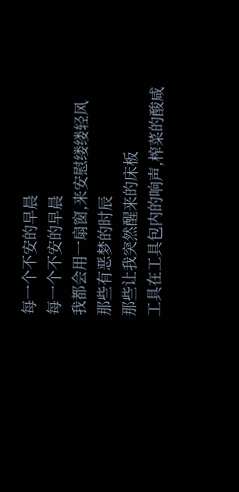每一个不安的早晨
每一个不安的早晨
我都会用一扇窗,来安慰缕缕轻风
那些有恶梦的时辰
那些让我突然醒来的床板
工具在工具包内的响声,榨菜的酸咸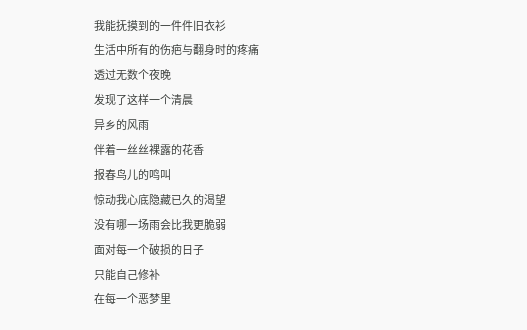我能抚摸到的一件件旧衣衫
生活中所有的伤疤与翻身时的疼痛
透过无数个夜晚
发现了这样一个清晨
异乡的风雨
伴着一丝丝裸露的花香
报春鸟儿的鸣叫
惊动我心底隐藏已久的渴望
没有哪一场雨会比我更脆弱
面对每一个破损的日子
只能自己修补
在每一个恶梦里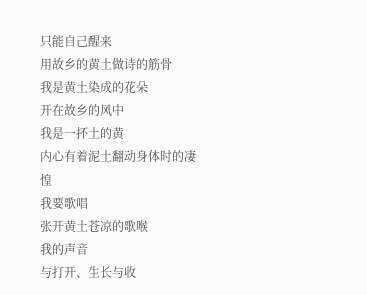只能自己醒来
用故乡的黄土做诗的筋骨
我是黄土染成的花朵
开在故乡的风中
我是一抔土的黄
内心有着泥土翻动身体时的凄惶
我要歌唱
张开黄土苍凉的歌喉
我的声音
与打开、生长与收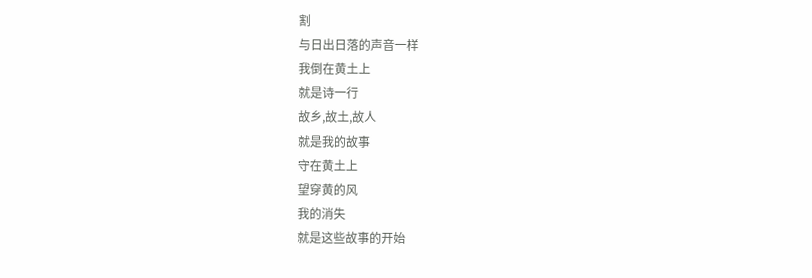割
与日出日落的声音一样
我倒在黄土上
就是诗一行
故乡,故土,故人
就是我的故事
守在黄土上
望穿黄的风
我的消失
就是这些故事的开始